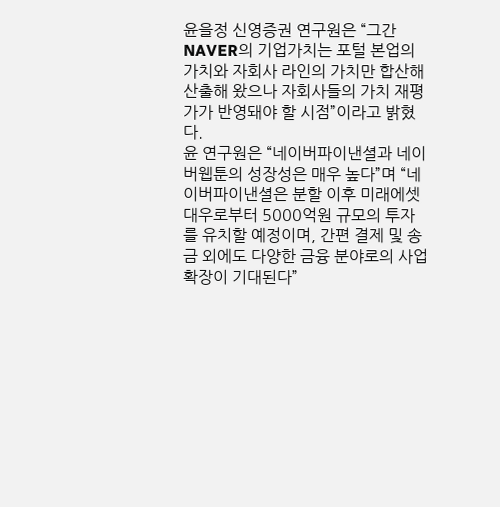윤을정 신영증권 연구원은 “그간 NAVER의 기업가치는 포털 본업의 가치와 자회사 라인의 가치만 합산해 산출해 왔으나 자회사들의 가치 재평가가 반영돼야 할 시점”이라고 밝혔다.
윤 연구원은 “네이버파이낸셜과 네이버웹툰의 성장성은 매우 높다”며 “네이버파이낸셜은 분할 이후 미래에셋대우로부터 5000억원 규모의 투자를 유치할 예정이며, 간편 결제 및 송금 외에도 다양한 금융 분야로의 사업 확장이 기대된다”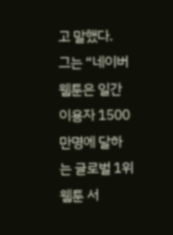고 말했다.
그는 “네이버웹툰은 일간 이용자 1500만명에 달하는 글로벌 1위 웹툰 서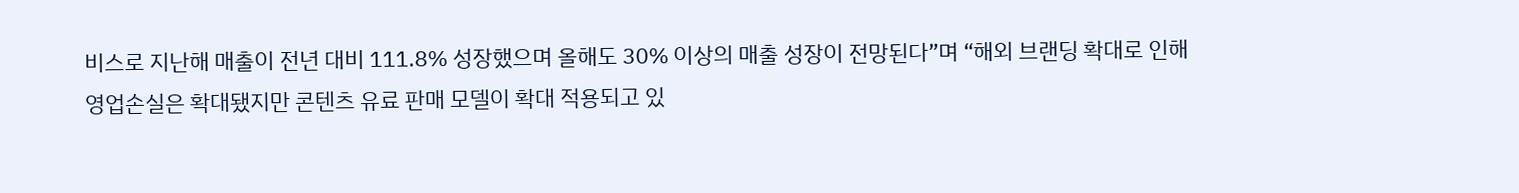비스로 지난해 매출이 전년 대비 111.8% 성장했으며 올해도 30% 이상의 매출 성장이 전망된다”며 “해외 브랜딩 확대로 인해 영업손실은 확대됐지만 콘텐츠 유료 판매 모델이 확대 적용되고 있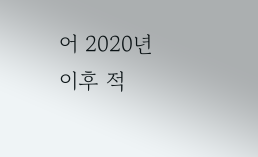어 2020년 이후 적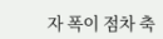자 폭이 점차 축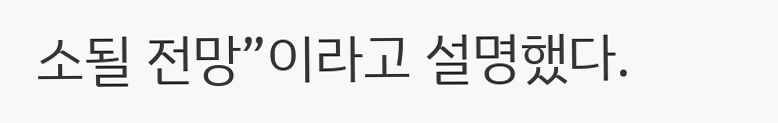소될 전망”이라고 설명했다.